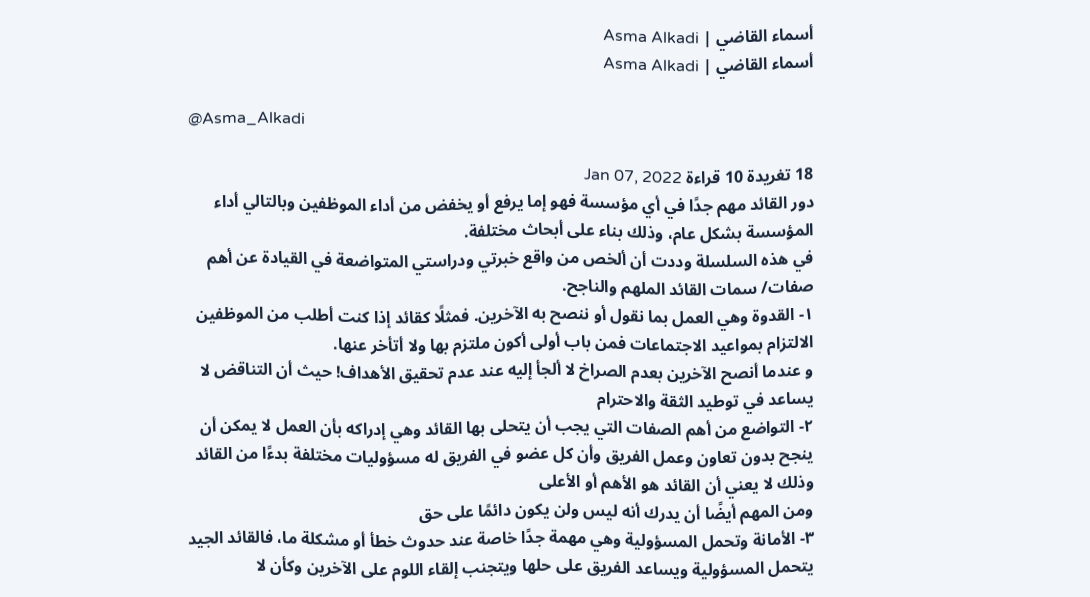أسماء القاضي | Asma Alkadi
أسماء القاضي | Asma Alkadi

@Asma_Alkadi

18 تغريدة 10 قراءة Jan 07, 2022
دور القائد مهم جدًا في أي مؤسسة فهو إما يرفع أو يخفض من أداء الموظفين وبالتالي أداء المؤسسة بشكل عام، وذلك بناء على أبحاث مختلفة.
في هذه السلسلة وددت أن ألخص من واقع خبرتي ودراستي المتواضعة في القيادة عن أهم صفات/ سمات القائد الملهم والناجح.
١- القدوة وهي العمل بما نقول أو ننصح به الآخرين. فمثلًا كقائد إذا كنت أطلب من الموظفين الالتزام بمواعيد الاجتماعات فمن باب أولى أكون ملتزم بها ولا أتأخر عنها.
و عندما أنصح الآخرين بعدم الصراخ لا ألجأ إليه عند عدم تحقيق الأهداف! حيث أن التناقض لا يساعد في توطيد الثقة والاحترام
٢- التواضع من أهم الصفات التي يجب أن يتحلى بها القائد وهي إدراكه بأن العمل لا يمكن أن ينجح بدون تعاون وعمل الفريق وأن كل عضو في الفريق له مسؤوليات مختلفة بدءًا من القائد وذلك لا يعني أن القائد هو الأهم أو الأعلى
ومن المهم أيضًا أن يدرك أنه ليس ولن يكون دائمًا على حق
٣- الأمانة وتحمل المسؤولية وهي مهمة جدًا خاصة عند حدوث خطأ أو مشكلة ما، فالقائد الجيد يتحمل المسؤولية ويساعد الفريق على حلها ويتجنب إلقاء اللوم على الآخرين وكأن لا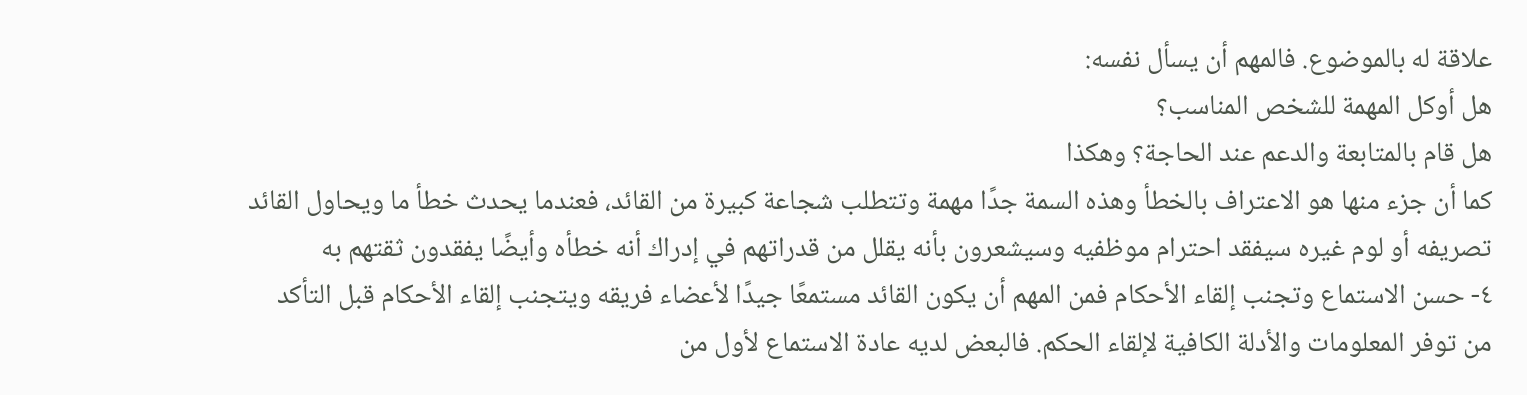علاقة له بالموضوع. فالمهم أن يسأل نفسه:
هل أوكل المهمة للشخص المناسب؟
هل قام بالمتابعة والدعم عند الحاجة؟ وهكذا
كما أن جزء منها هو الاعتراف بالخطأ وهذه السمة جدًا مهمة وتتطلب شجاعة كبيرة من القائد، فعندما يحدث خطأ ما ويحاول القائد تصريفه أو لوم غيره سيفقد احترام موظفيه وسيشعرون بأنه يقلل من قدراتهم في إدراك أنه خطأه وأيضًا يفقدون ثقتهم به
٤- حسن الاستماع وتجنب إلقاء الأحكام فمن المهم أن يكون القائد مستمعًا جيدًا لأعضاء فريقه ويتجنب إلقاء الأحكام قبل التأكد من توفر المعلومات والأدلة الكافية لإلقاء الحكم. فالبعض لديه عادة الاستماع لأول من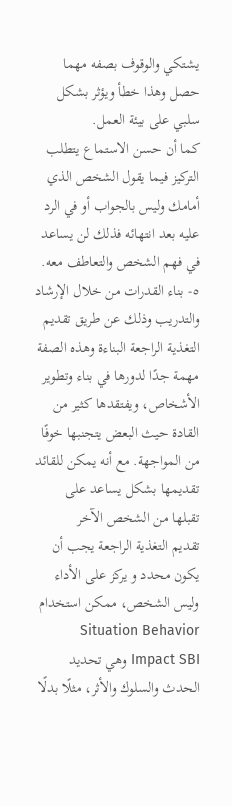يشتكي والوقوف بصفه مهما حصل وهذا خطأ ويؤثر بشكل سلبي على بيئة العمل.
كما أن حسن الاستماع يتطلب التركيز فيما يقول الشخص الذي أمامك وليس بالجواب أو في الرد عليه بعد انتهائه فذلك لن يساعد في فهم الشخص والتعاطف معه.
٥- بناء القدرات من خلال الإرشاد والتدريب وذلك عن طريق تقديم التغذية الراجعة البناءة وهذه الصفة مهمة جدًا لدورها في بناء وتطوير الأشخاص، ويفتقدها كثير من القادة حيث البعض يتجنبها خوفًا من المواجهة. مع أنه يمكن للقائد تقديمها بشكل يساعد على تقبلها من الشخص الآخر
تقديم التغذية الراجعة يجب أن يكون محدد و يركز على الأداء وليس الشخص، ممكن استخدام Situation Behavior Impact SBI وهي تحديد الحدث والسلوك والأثر، مثلًا بدلًا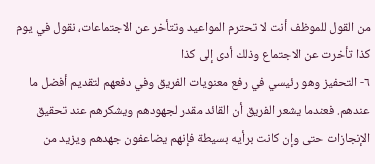من القول للموظف أنت لا تحترم المواعيد وتتأخر عن الاجتماعات، نقول في يوم كذا تأخرت عن الاجتماع وذلك أدى إلى كذا
٦- التحفيز وهو رئيسي في رفع معنويات الفريق وفي دفعهم لتقديم أفضل ما عندهم. فعندما يشعر الفريق أن القائد مقدر لجهودهم ويشكرهم عند تحقيق الإنجازات حتى وإن كانت برأيه بسيطة فإنهم يضاعفون جهدهم ويزيد من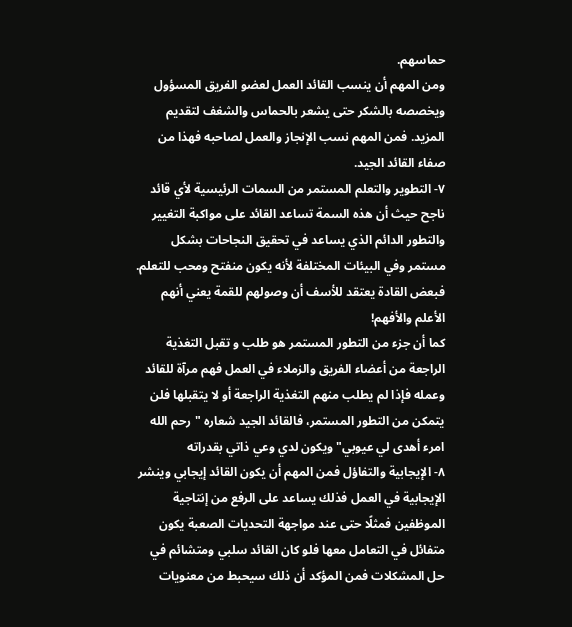حماسهم.
ومن المهم أن ينسب القائد العمل لعضو الفريق المسؤول ويخصصه بالشكر حتى يشعر بالحماس والشغف لتقديم المزيد. فمن المهم نسب الإنجاز والعمل لصاحبه فهذا من صفاء القائد الجيد.
٧- التطوير والتعلم المستمر من السمات الرئيسية لأي قائد ناجح حيث أن هذه السمة تساعد القائد على مواكبة التغيير والتطور الدائم الذي يساعد في تحقيق النجاحات بشكل مستمر وفي البيئات المختلفة لأنه يكون منفتح ومحب للتعلم. فبعض القادة يعتقد للأسف أن وصولهم للقمة يعني أنهم الأعلم والأفهم!
كما أن جزء من التطور المستمر هو طلب و تقبل التغذية الراجعة من أعضاء الفريق والزملاء في العمل فهم مرآة للقائد وعمله فإذا لم يطلب منهم التغذية الراجعة أو لا يتقبلها فلن يتمكن من التطور المستمر، فالقائد الجيد شعاره "رحم الله امرء أهدى لي عيوبي" ويكون لدي وعي ذاتي بقدراته
٨- الإيجابية والتفاؤل فمن المهم أن يكون القائد إيجابي وينشر الإيجابية في العمل فذلك يساعد على الرفع من إنتاجية الموظفين فمثلًا حتى عند مواجهة التحديات الصعبة يكون متفائل في التعامل معها فلو كان القائد سلبي ومتشائم في حل المشكلات فمن المؤكد أن ذلك سيحبط من معنويات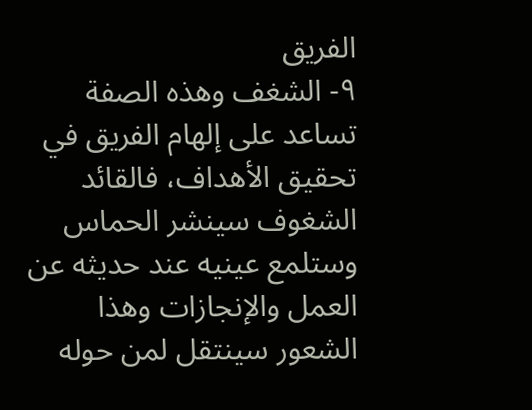الفريق
٩- الشغف وهذه الصفة تساعد على إلهام الفريق في تحقيق الأهداف، فالقائد الشغوف سينشر الحماس وستلمع عينيه عند حديثه عن العمل والإنجازات وهذا الشعور سينتقل لمن حوله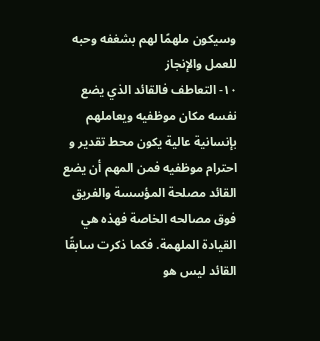وسيكون ملهمًا لهم بشغفه وحبه للعمل والإنجاز
١٠- التعاطف فالقائد الذي يضع نفسه مكان موظفيه ويعاملهم بإنسانية عالية يكون محط تقدير و احترام موظفيه فمن المهم أن يضع القائد مصلحة المؤسسة والفريق فوق مصالحه الخاصة فهذه هي القيادة الملهمة. فكما ذكرت سابقًا القائد ليس هو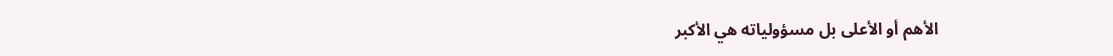الأهم أو الأعلى بل مسؤولياته هي الأكبر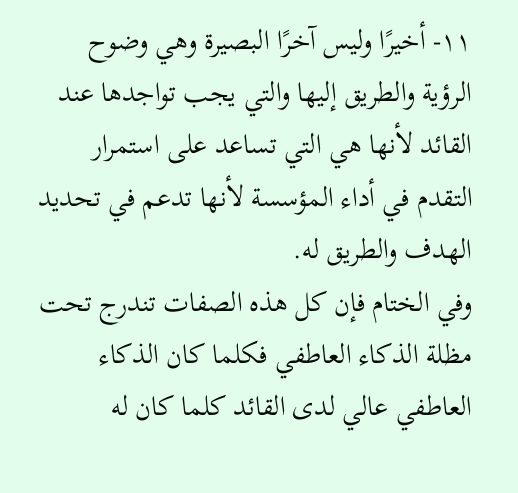١١- أخيرًا وليس آخرًا البصيرة وهي وضوح الرؤية والطريق إليها والتي يجب تواجدها عند القائد لأنها هي التي تساعد على استمرار التقدم في أداء المؤسسة لأنها تدعم في تحديد الهدف والطريق له.
وفي الختام فإن كل هذه الصفات تندرج تحت مظلة الذكاء العاطفي فكلما كان الذكاء العاطفي عالي لدى القائد كلما كان له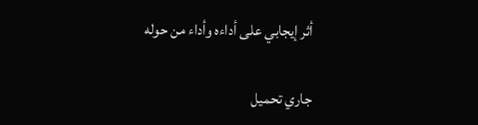أثر إيجابي على أداءه وأداء من حوله

جاري تحميل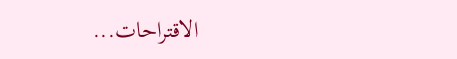الاقتراحات...